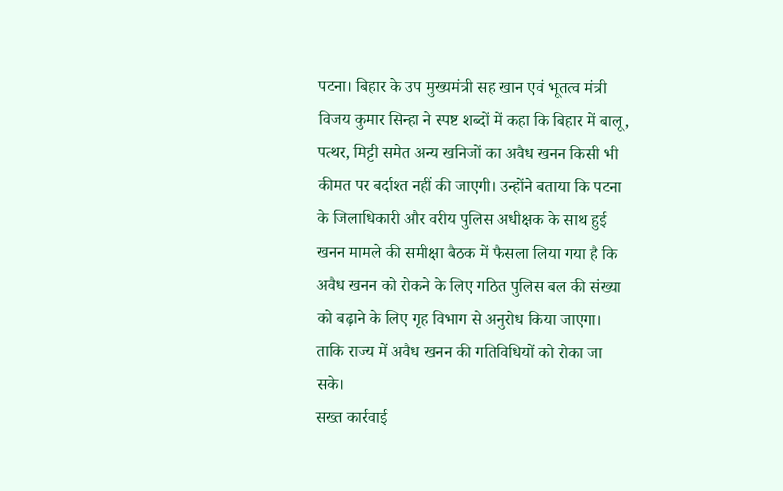पटना। बिहार के उप मुख्यमंत्री सह खान एवं भूतत्व मंत्री विजय कुमार सिन्हा ने स्पष्ट शब्दों में कहा कि बिहार में बालू, पत्थर, मिट्टी समेत अन्य खनिजों का अवैध खनन किसी भी कीमत पर बर्दाश्त नहीं की जाएगी। उन्होंने बताया कि पटना के जिलाधिकारी और वरीय पुलिस अधीक्षक के साथ हुई खनन मामले की समीक्षा बैठक में फैसला लिया गया है कि अवैध खनन को रोकने के लिए गठित पुलिस बल की संख्या को बढ़ाने के लिए गृह विभाग से अनुरोध किया जाएगा। ताकि राज्य में अवैध खनन की गतिविधियों को रोका जा सके।
सख्त कार्रवाई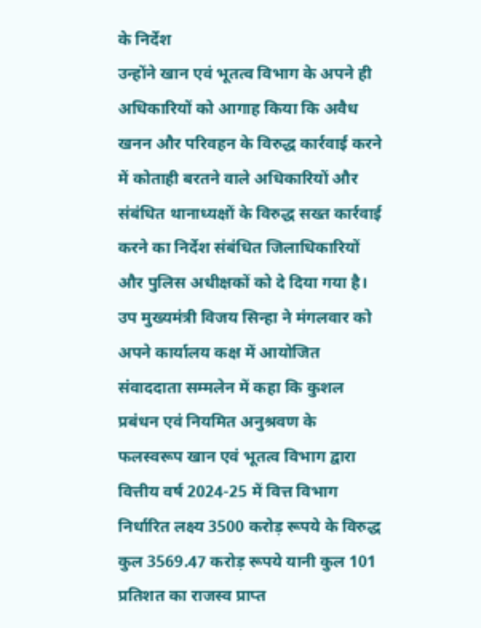के निर्देश
उन्होंने खान एवं भूतत्व विभाग के अपने ही अधिकारियों को आगाह किया कि अवैध खनन और परिवहन के विरुद्ध कार्रवाई करने में कोताही बरतने वाले अधिकारियों और संबंधित थानाध्यक्षों के विरुद्ध सख्त कार्रवाई करने का निर्देश संबंधित जिलाधिकारियों और पुलिस अधीक्षकों को दे दिया गया है। उप मुख्यमंत्री विजय सिन्हा ने मंगलवार को अपने कार्यालय कक्ष में आयोजित संवाददाता सम्मलेन में कहा कि कुशल प्रबंधन एवं नियमित अनुश्रवण के फलस्वरूप खान एवं भूतत्व विभाग द्वारा वित्तीय वर्ष 2024-25 में वित्त विभाग निर्धारित लक्ष्य 3500 करोड़ रूपये के विरुद्ध कुल 3569.47 करोड़ रूपये यानी कुल 101 प्रतिशत का राजस्व प्राप्त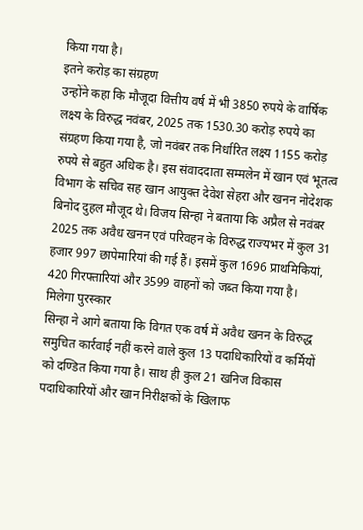किया गया है।
इतने करोड़ का संग्रहण
उन्होंने कहा कि मौजूदा वित्तीय वर्ष में भी 3850 रुपये के वार्षिक लक्ष्य के विरुद्ध नवंबर, 2025 तक 1530.30 करोड़ रुपये का संग्रहण किया गया है, जो नवंबर तक निर्धारित लक्ष्य 1155 करोड़ रुपये से बहुत अधिक है। इस संवाददाता सम्मलेन में खान एवं भूतत्व विभाग के सचिव सह खान आयुक्त देवेश सेहरा और खनन नोदेशक बिनोद दुहल मौजूद थे। विजय सिन्हा ने बताया कि अप्रैल से नवंबर 2025 तक अवैध खनन एवं परिवहन के विरुद्ध राज्यभर में कुल 31 हजार 997 छापेमारियां की गई हैं। इसमें कुल 1696 प्राथमिकियां, 420 गिरफ्तारियां और 3599 वाहनों को जब्त किया गया है।
मिलेगा पुरस्कार
सिन्हा ने आगे बताया कि विगत एक वर्ष में अवैध खनन के विरुद्ध समुचित कार्रवाई नहीं करने वाले कुल 13 पदाधिकारियों व कर्मियों को दण्डित किया गया है। साथ ही कुल 21 खनिज विकास पदाधिकारियों और खान निरीक्षकों के खिलाफ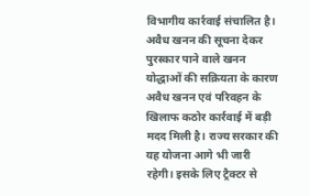विभागीय कार्रवाई संचालित है। अवैध खनन की सूचना देकर पुरस्कार पाने वाले खनन योद्धाओं की सक्रियता के कारण अवैध खनन एवं परिवहन के खिलाफ कठोर कार्रवाई में बड़ी मदद मिली है। राज्य सरकार की यह योजना आगे भी जारी रहेगी। इसके लिए ट्रैक्टर से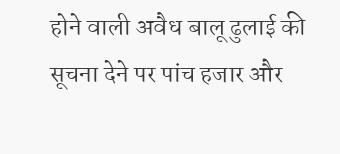होने वाली अवैध बालू ढुलाई की सूचना देने पर पांच हजार और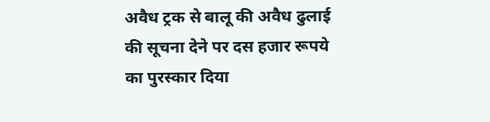अवैध ट्रक से बालू की अवैध ढुलाई की सूचना देने पर दस हजार रूपये का पुरस्कार दिया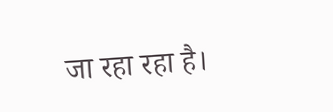जा रहा रहा है।